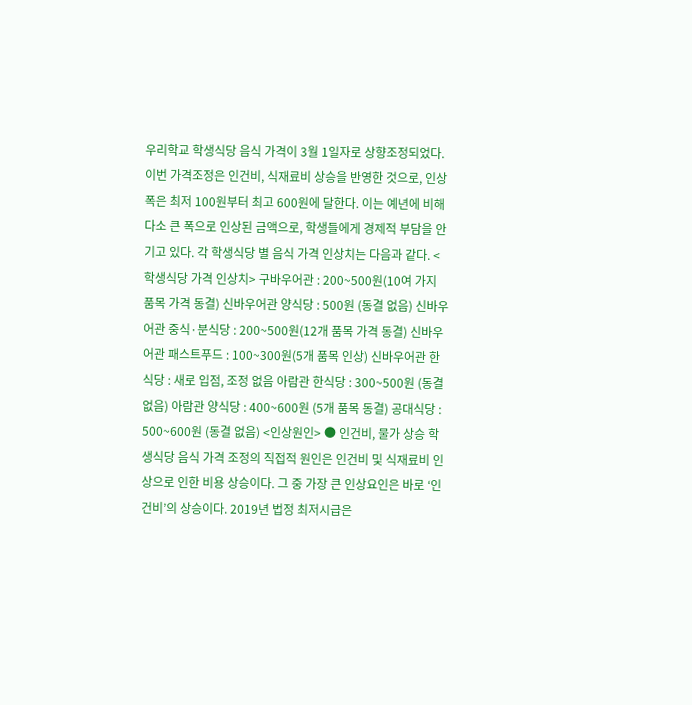우리학교 학생식당 음식 가격이 3월 1일자로 상향조정되었다. 이번 가격조정은 인건비, 식재료비 상승을 반영한 것으로, 인상폭은 최저 100원부터 최고 600원에 달한다. 이는 예년에 비해 다소 큰 폭으로 인상된 금액으로, 학생들에게 경제적 부담을 안기고 있다. 각 학생식당 별 음식 가격 인상치는 다음과 같다. <학생식당 가격 인상치> 구바우어관 : 200~500원(10여 가지 품목 가격 동결) 신바우어관 양식당 : 500원 (동결 없음) 신바우어관 중식·분식당 : 200~500원(12개 품목 가격 동결) 신바우어관 패스트푸드 : 100~300원(5개 품목 인상) 신바우어관 한식당 : 새로 입점, 조정 없음 아람관 한식당 : 300~500원 (동결 없음) 아람관 양식당 : 400~600원 (5개 품목 동결) 공대식당 : 500~600원 (동결 없음) <인상원인> ● 인건비, 물가 상승 학생식당 음식 가격 조정의 직접적 원인은 인건비 및 식재료비 인상으로 인한 비용 상승이다. 그 중 가장 큰 인상요인은 바로 ‘인건비’의 상승이다. 2019년 법정 최저시급은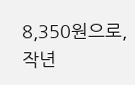8,350원으로, 작년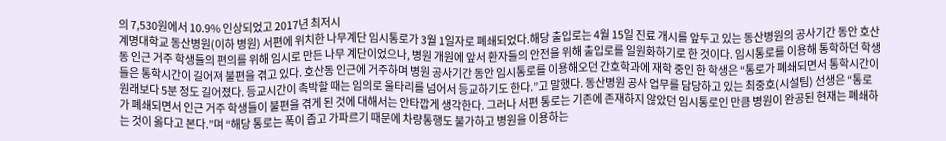의 7,530원에서 10.9% 인상되었고 2017년 최저시
계명대학교 동산병원(이하 병원) 서편에 위치한 나무계단 임시통로가 3월 1일자로 폐쇄되었다.해당 출입로는 4월 15일 진료 개시를 앞두고 있는 동산병원의 공사기간 동안 호산동 인근 거주 학생들의 편의를 위해 임시로 만든 나무 계단이었으나, 병원 개원에 앞서 환자들의 안전을 위해 출입로를 일원화하기로 한 것이다. 임시통로를 이용해 통학하던 학생들은 통학시간이 길어져 불편을 겪고 있다. 호산동 인근에 거주하며 병원 공사기간 동안 임시통로를 이용해오던 간호학과에 재학 중인 한 학생은 “통로가 폐쇄되면서 통학시간이 원래보다 5분 정도 길어졌다. 등교시간이 촉박할 때는 임의로 울타리를 넘어서 등교하기도 한다.”고 말했다. 동산병원 공사 업무를 담당하고 있는 최중호(시설팀) 선생은 “통로가 폐쇄되면서 인근 거주 학생들이 불편을 겪게 된 것에 대해서는 안타깝게 생각한다. 그러나 서편 통로는 기존에 존재하지 않았던 임시통로인 만큼 병원이 완공된 현재는 폐쇄하는 것이 옳다고 본다.”며 “해당 통로는 폭이 좁고 가파르기 때문에 차량통행도 불가하고 병원을 이용하는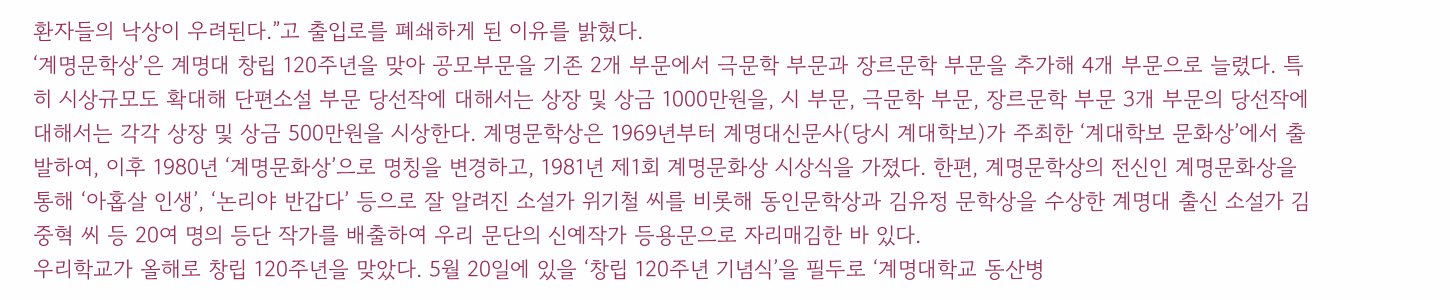환자들의 낙상이 우려된다.”고 출입로를 폐쇄하게 된 이유를 밝혔다.
‘계명문학상’은 계명대 창립 120주년을 맞아 공모부문을 기존 2개 부문에서 극문학 부문과 장르문학 부문을 추가해 4개 부문으로 늘렸다. 특히 시상규모도 확대해 단편소설 부문 당선작에 대해서는 상장 및 상금 1000만원을, 시 부문, 극문학 부문, 장르문학 부문 3개 부문의 당선작에 대해서는 각각 상장 및 상금 500만원을 시상한다. 계명문학상은 1969년부터 계명대신문사(당시 계대학보)가 주최한 ‘계대학보 문화상’에서 출발하여, 이후 1980년 ‘계명문화상’으로 명칭을 변경하고, 1981년 제1회 계명문화상 시상식을 가졌다. 한편, 계명문학상의 전신인 계명문화상을 통해 ‘아홉살 인생’, ‘논리야 반갑다’ 등으로 잘 알려진 소설가 위기철 씨를 비롯해 동인문학상과 김유정 문학상을 수상한 계명대 출신 소설가 김중혁 씨 등 20여 명의 등단 작가를 배출하여 우리 문단의 신예작가 등용문으로 자리매김한 바 있다.
우리학교가 올해로 창립 120주년을 맞았다. 5월 20일에 있을 ‘창립 120주년 기념식’을 필두로 ‘계명대학교 동산병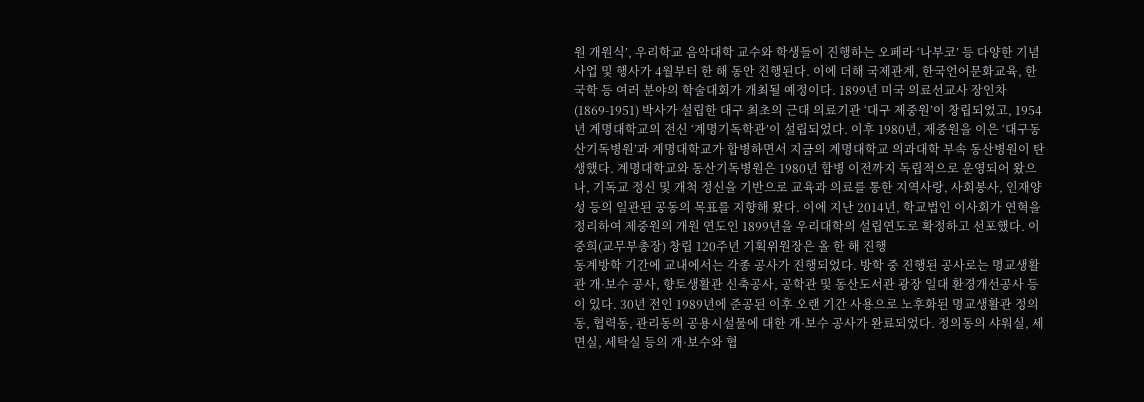원 개원식’, 우리학교 음악대학 교수와 학생들이 진행하는 오페라 ‘나부코’ 등 다양한 기념사업 및 행사가 4월부터 한 해 동안 진행된다. 이에 더해 국제관계, 한국언어문화교육, 한국학 등 여러 분야의 학술대회가 개최될 예정이다. 1899년 미국 의료선교사 장인차(1869-1951) 박사가 설립한 대구 최초의 근대 의료기관 ‘대구 제중원’이 창립되었고, 1954년 계명대학교의 전신 ‘계명기독학관’이 설립되었다. 이후 1980년, 제중원을 이은 ‘대구동산기독병원’과 계명대학교가 합병하면서 지금의 계명대학교 의과대학 부속 동산병원이 탄생했다. 계명대학교와 동산기독병원은 1980년 합병 이전까지 독립적으로 운영되어 왔으나, 기독교 정신 및 개척 정신을 기반으로 교육과 의료를 통한 지역사랑, 사회봉사, 인재양성 등의 일관된 공동의 목표를 지향해 왔다. 이에 지난 2014년, 학교법인 이사회가 연혁을 정리하여 제중원의 개원 연도인 1899년을 우리대학의 설립연도로 확정하고 선포했다. 이중희(교무부총장) 창립 120주년 기획위원장은 올 한 해 진행
동계방학 기간에 교내에서는 각종 공사가 진행되었다. 방학 중 진행된 공사로는 명교생활관 개·보수 공사, 향토생활관 신축공사, 공학관 및 동산도서관 광장 일대 환경개선공사 등이 있다. 30년 전인 1989년에 준공된 이후 오랜 기간 사용으로 노후화된 명교생활관 정의동, 협력동, 관리동의 공용시설물에 대한 개·보수 공사가 완료되었다. 정의동의 샤워실, 세면실, 세탁실 등의 개·보수와 협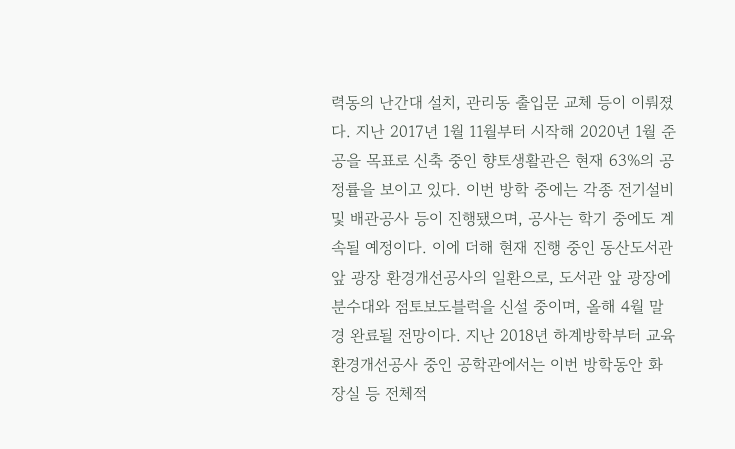력동의 난간대 설치, 관리동 출입문 교체 등이 이뤄졌다. 지난 2017년 1월 11월부터 시작해 2020년 1월 준공을 목표로 신축 중인 향토생활관은 현재 63%의 공정률을 보이고 있다. 이번 방학 중에는 각종 전기설비 및 배관공사 등이 진행됐으며, 공사는 학기 중에도 계속될 예정이다. 이에 더해 현재 진행 중인 동산도서관 앞 광장 환경개선공사의 일환으로, 도서관 앞 광장에 분수대와 점토보도블럭을 신설 중이며, 올해 4월 말경 완료될 전망이다. 지난 2018년 하계방학부터 교육환경개선공사 중인 공학관에서는 이번 방학동안 화장실 등 전체적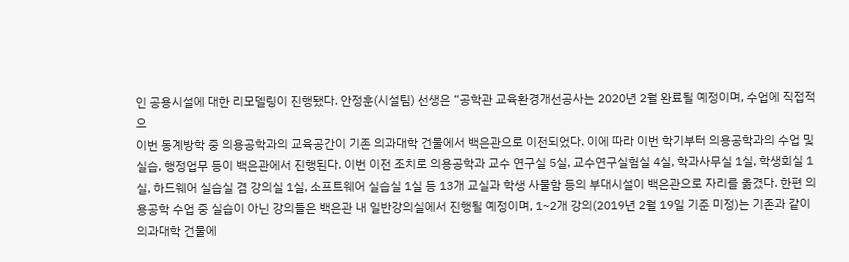인 공용시설에 대한 리모델링이 진행됐다. 안정훈(시설팀) 선생은 “공학관 교육환경개선공사는 2020년 2월 완료될 예정이며, 수업에 직접적으
이번 동계방학 중 의용공학과의 교육공간이 기존 의과대학 건물에서 백은관으로 이전되었다. 이에 따라 이번 학기부터 의용공학과의 수업 및 실습, 행정업무 등이 백은관에서 진행된다. 이번 이전 조치로 의용공학과 교수 연구실 5실, 교수연구실험실 4실, 학과사무실 1실, 학생회실 1실, 하드웨어 실습실 겸 강의실 1실, 소프트웨어 실습실 1실 등 13개 교실과 학생 사물함 등의 부대시설이 백은관으로 자리를 옮겼다. 한편 의용공학 수업 중 실습이 아닌 강의들은 백은관 내 일반강의실에서 진행될 예정이며, 1~2개 강의(2019년 2월 19일 기준 미정)는 기존과 같이 의과대학 건물에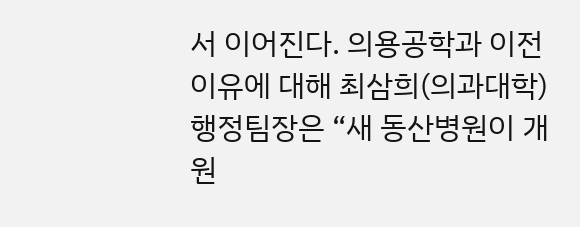서 이어진다. 의용공학과 이전 이유에 대해 최삼희(의과대학) 행정팀장은 “새 동산병원이 개원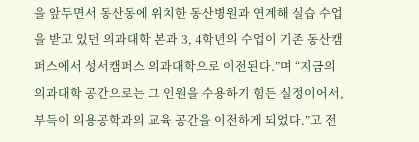을 앞두면서 동산동에 위치한 동산병원과 연계해 실습 수업을 받고 있던 의과대학 본과 3, 4학년의 수업이 기존 동산캠퍼스에서 성서캠퍼스 의과대학으로 이전된다.”며 “지금의 의과대학 공간으로는 그 인원을 수용하기 힘든 실정이어서, 부득이 의용공학과의 교육 공간을 이전하게 되었다.”고 전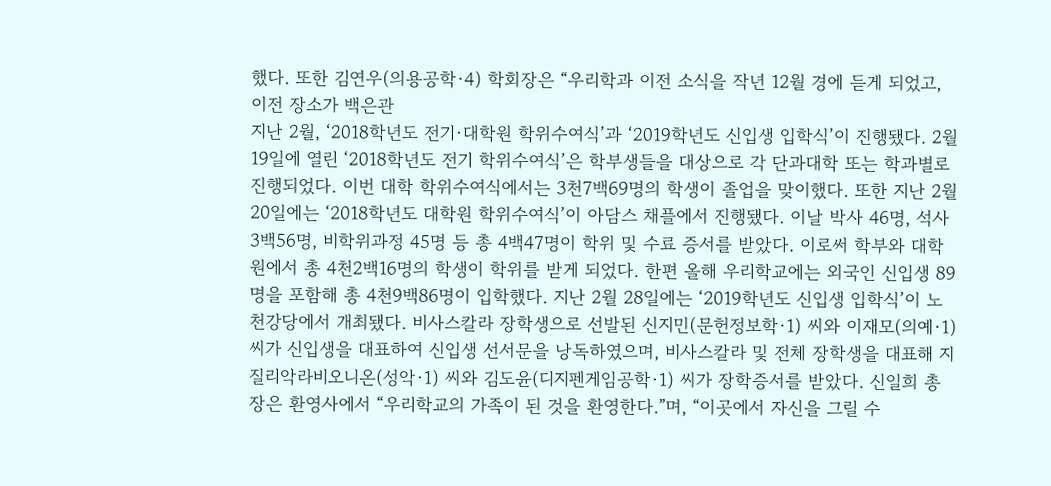했다. 또한 김연우(의용공학·4) 학회장은 “우리학과 이전 소식을 작년 12월 경에 듣게 되었고, 이전 장소가 백은관
지난 2월, ‘2018학년도 전기·대학원 학위수여식’과 ‘2019학년도 신입생 입학식’이 진행됐다. 2월 19일에 열린 ‘2018학년도 전기 학위수여식’은 학부생들을 대상으로 각 단과대학 또는 학과별로 진행되었다. 이번 대학 학위수여식에서는 3천7백69명의 학생이 졸업을 맞이했다. 또한 지난 2월 20일에는 ‘2018학년도 대학원 학위수여식’이 아담스 채플에서 진행됐다. 이날 박사 46명, 석사 3백56명, 비학위과정 45명 등 총 4백47명이 학위 및 수료 증서를 받았다. 이로써 학부와 대학원에서 총 4천2백16명의 학생이 학위를 받게 되었다. 한편 올해 우리학교에는 외국인 신입생 89명을 포함해 총 4천9백86명이 입학했다. 지난 2월 28일에는 ‘2019학년도 신입생 입학식’이 노천강당에서 개최됐다. 비사스칼라 장학생으로 선발된 신지민(문헌정보학·1) 씨와 이재모(의예·1) 씨가 신입생을 대표하여 신입생 선서문을 낭독하였으며, 비사스칼라 및 전체 장학생을 대표해 지질리악라비오니온(성악·1) 씨와 김도윤(디지펜게임공학·1) 씨가 장학증서를 받았다. 신일희 총장은 환영사에서 “우리학교의 가족이 된 것을 환영한다.”며, “이곳에서 자신을 그릴 수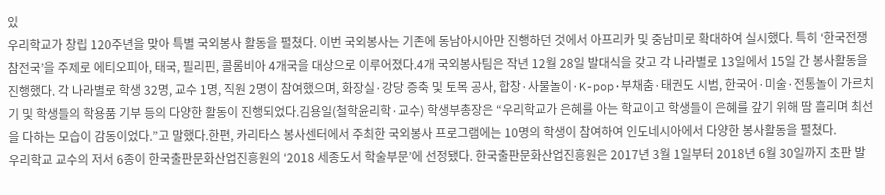있
우리학교가 창립 120주년을 맞아 특별 국외봉사 활동을 펼쳤다. 이번 국외봉사는 기존에 동남아시아만 진행하던 것에서 아프리카 및 중남미로 확대하여 실시했다. 특히 ‘한국전쟁 참전국’을 주제로 에티오피아, 태국, 필리핀, 콜롬비아 4개국을 대상으로 이루어졌다.4개 국외봉사팀은 작년 12월 28일 발대식을 갖고 각 나라별로 13일에서 15일 간 봉사활동을 진행했다. 각 나라별로 학생 32명, 교수 1명, 직원 2명이 참여했으며, 화장실·강당 증축 및 토목 공사, 합창·사물놀이·K-pop·부채춤·태권도 시범, 한국어·미술·전통놀이 가르치기 및 학생들의 학용품 기부 등의 다양한 활동이 진행되었다.김용일(철학윤리학·교수) 학생부총장은 “우리학교가 은혜를 아는 학교이고 학생들이 은혜를 갚기 위해 땀 흘리며 최선을 다하는 모습이 감동이었다.”고 말했다.한편, 카리타스 봉사센터에서 주최한 국외봉사 프로그램에는 10명의 학생이 참여하여 인도네시아에서 다양한 봉사활동을 펼쳤다.
우리학교 교수의 저서 6종이 한국출판문화산업진흥원의 ‘2018 세종도서 학술부문’에 선정됐다. 한국출판문화산업진흥원은 2017년 3월 1일부터 2018년 6월 30일까지 초판 발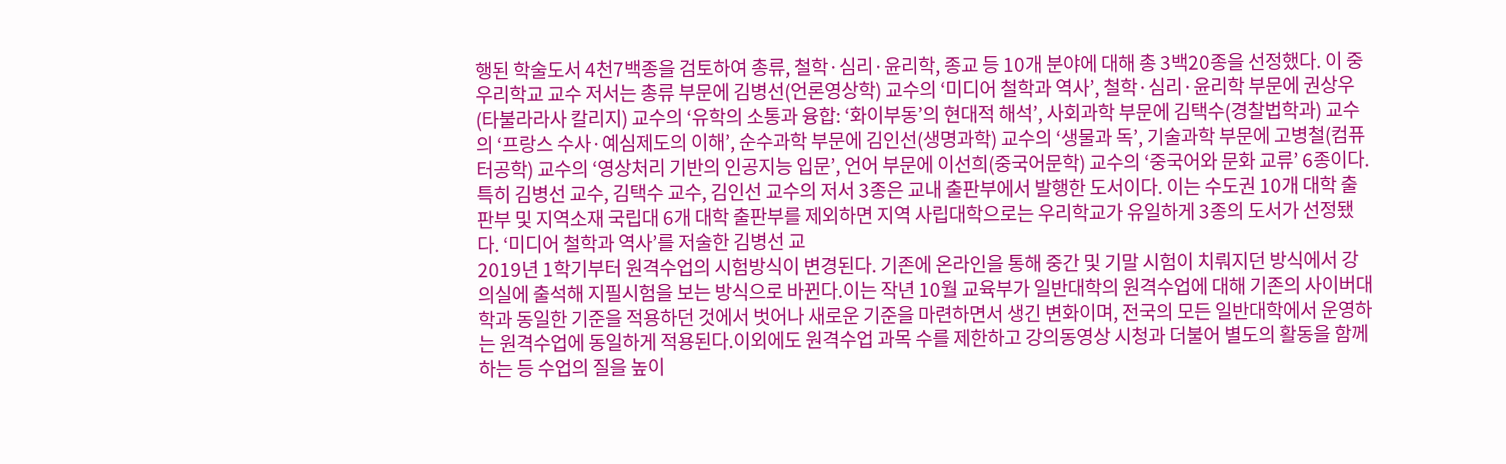행된 학술도서 4천7백종을 검토하여 총류, 철학·심리·윤리학, 종교 등 10개 분야에 대해 총 3백20종을 선정했다. 이 중 우리학교 교수 저서는 총류 부문에 김병선(언론영상학) 교수의 ‘미디어 철학과 역사’, 철학·심리·윤리학 부문에 권상우(타불라라사 칼리지) 교수의 ‘유학의 소통과 융합: ‘화이부동’의 현대적 해석’, 사회과학 부문에 김택수(경찰법학과) 교수의 ‘프랑스 수사·예심제도의 이해’, 순수과학 부문에 김인선(생명과학) 교수의 ‘생물과 독’, 기술과학 부문에 고병철(컴퓨터공학) 교수의 ‘영상처리 기반의 인공지능 입문’, 언어 부문에 이선희(중국어문학) 교수의 ‘중국어와 문화 교류’ 6종이다. 특히 김병선 교수, 김택수 교수, 김인선 교수의 저서 3종은 교내 출판부에서 발행한 도서이다. 이는 수도권 10개 대학 출판부 및 지역소재 국립대 6개 대학 출판부를 제외하면 지역 사립대학으로는 우리학교가 유일하게 3종의 도서가 선정됐다. ‘미디어 철학과 역사’를 저술한 김병선 교
2019년 1학기부터 원격수업의 시험방식이 변경된다. 기존에 온라인을 통해 중간 및 기말 시험이 치뤄지던 방식에서 강의실에 출석해 지필시험을 보는 방식으로 바뀐다.이는 작년 10월 교육부가 일반대학의 원격수업에 대해 기존의 사이버대학과 동일한 기준을 적용하던 것에서 벗어나 새로운 기준을 마련하면서 생긴 변화이며, 전국의 모든 일반대학에서 운영하는 원격수업에 동일하게 적용된다.이외에도 원격수업 과목 수를 제한하고 강의동영상 시청과 더불어 별도의 활동을 함께하는 등 수업의 질을 높이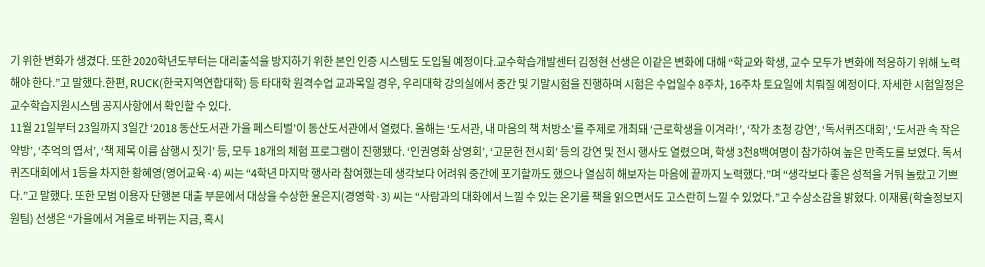기 위한 변화가 생겼다. 또한 2020학년도부터는 대리출석을 방지하기 위한 본인 인증 시스템도 도입될 예정이다.교수학습개발센터 김정현 선생은 이같은 변화에 대해 “학교와 학생, 교수 모두가 변화에 적응하기 위해 노력해야 한다.”고 말했다.한편, RUCK(한국지역연합대학) 등 타대학 원격수업 교과목일 경우, 우리대학 강의실에서 중간 및 기말시험을 진행하며 시험은 수업일수 8주차, 16주차 토요일에 치뤄질 예정이다. 자세한 시험일정은 교수학습지원시스템 공지사항에서 확인할 수 있다.
11월 21일부터 23일까지 3일간 ‘2018 동산도서관 가을 페스티벌’이 동산도서관에서 열렸다. 올해는 ‘도서관, 내 마음의 책 처방소’를 주제로 개최돼 ‘근로학생을 이겨라!’, ‘작가 초청 강연’, ‘독서퀴즈대회’, ‘도서관 속 작은 약방’, ‘추억의 엽서’, ‘책 제목 이름 삼행시 짓기’ 등, 모두 18개의 체험 프로그램이 진행됐다. ‘인권영화 상영회’, ‘고문헌 전시회’ 등의 강연 및 전시 행사도 열렸으며, 학생 3천8백여명이 참가하여 높은 만족도를 보였다. 독서퀴즈대회에서 1등을 차지한 황혜영(영어교육·4) 씨는 “4학년 마지막 행사라 참여했는데 생각보다 어려워 중간에 포기할까도 했으나 열심히 해보자는 마음에 끝까지 노력했다.”며 “생각보다 좋은 성적을 거둬 놀랐고 기쁘다.”고 말했다. 또한 모범 이용자 단행본 대출 부문에서 대상을 수상한 윤은지(경영학·3) 씨는 “사람과의 대화에서 느낄 수 있는 온기를 책을 읽으면서도 고스란히 느낄 수 있었다.”고 수상소감을 밝혔다. 이재룡(학술정보지원팀) 선생은 “가을에서 겨울로 바뀌는 지금, 혹시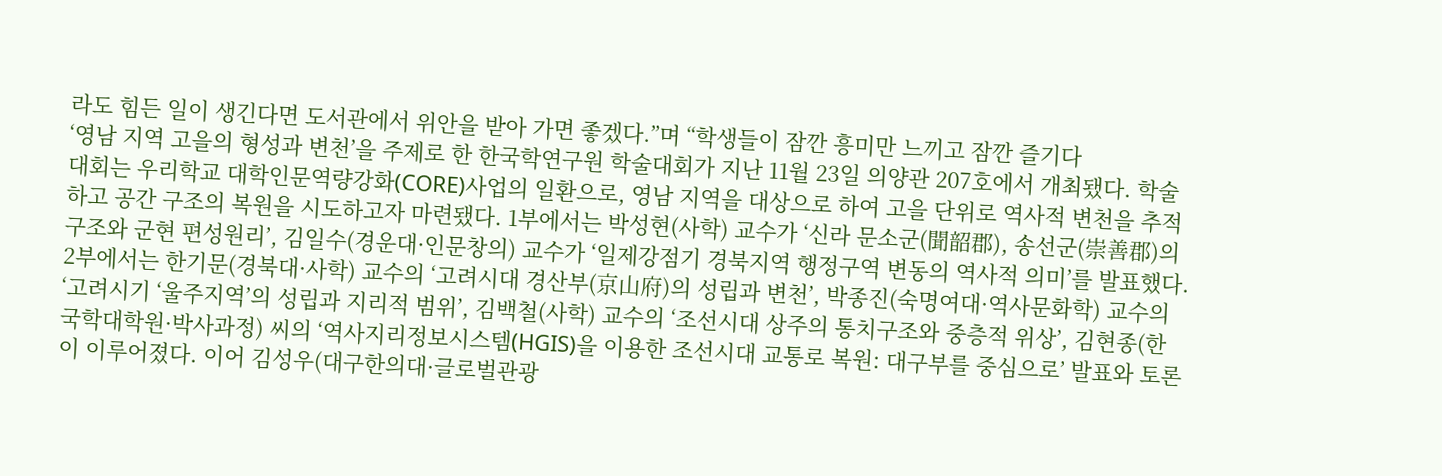라도 힘든 일이 생긴다면 도서관에서 위안을 받아 가면 좋겠다.”며 “학생들이 잠깐 흥미만 느끼고 잠깐 즐기다
‘영남 지역 고을의 형성과 변천’을 주제로 한 한국학연구원 학술대회가 지난 11월 23일 의양관 207호에서 개최됐다. 학술대회는 우리학교 대학인문역량강화(CORE)사업의 일환으로, 영남 지역을 대상으로 하여 고을 단위로 역사적 변천을 추적하고 공간 구조의 복원을 시도하고자 마련됐다. 1부에서는 박성현(사학) 교수가 ‘신라 문소군(聞韶郡), 송선군(崇善郡)의 구조와 군현 편성원리’, 김일수(경운대·인문창의) 교수가 ‘일제강점기 경북지역 행정구역 변동의 역사적 의미’를 발표했다. 2부에서는 한기문(경북대·사학) 교수의 ‘고려시대 경산부(京山府)의 성립과 변천’, 박종진(숙명여대·역사문화학) 교수의 ‘고려시기 ‘울주지역’의 성립과 지리적 범위’, 김백철(사학) 교수의 ‘조선시대 상주의 통치구조와 중층적 위상’, 김현종(한국학대학원·박사과정) 씨의 ‘역사지리정보시스템(HGIS)을 이용한 조선시대 교통로 복원: 대구부를 중심으로’ 발표와 토론이 이루어졌다. 이어 김성우(대구한의대·글로벌관광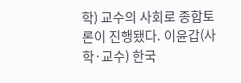학) 교수의 사회로 종합토론이 진행됐다. 이윤갑(사학·교수) 한국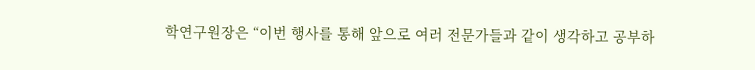학연구원장은 “이번 행사를 통해 앞으로 여러 전문가들과 같이 생각하고 공부하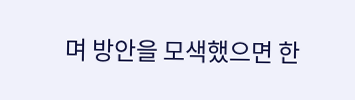며 방안을 모색했으면 한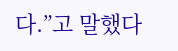다.”고 말했다